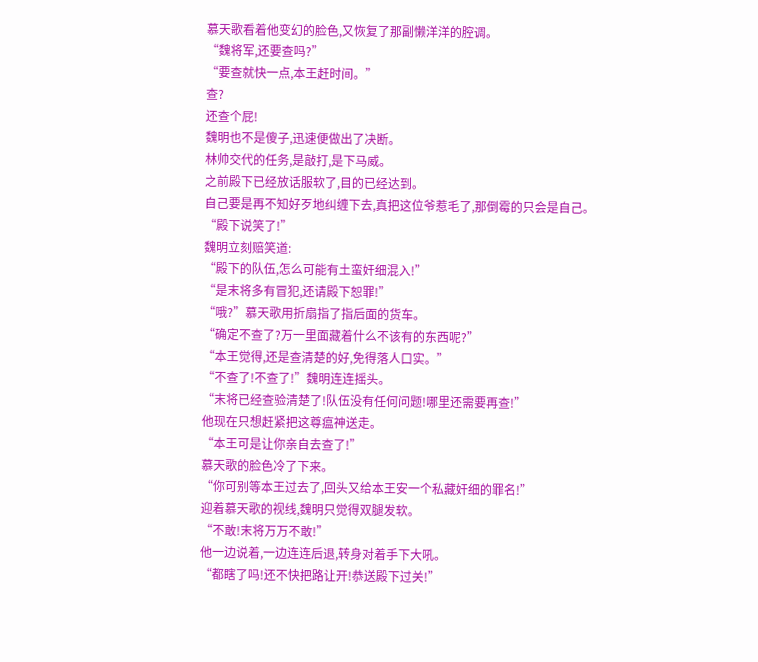慕天歌看着他变幻的脸色,又恢复了那副懒洋洋的腔调。
“魏将军,还要查吗?”
“要查就快一点,本王赶时间。”
查?
还查个屁!
魏明也不是傻子,迅速便做出了决断。
林帅交代的任务,是敲打,是下马威。
之前殿下已经放话服软了,目的已经达到。
自己要是再不知好歹地纠缠下去,真把这位爷惹毛了,那倒霉的只会是自己。
“殿下说笑了!”
魏明立刻赔笑道:
“殿下的队伍,怎么可能有土蛮奸细混入!”
“是末将多有冒犯,还请殿下恕罪!”
“哦?”慕天歌用折扇指了指后面的货车。
“确定不查了?万一里面藏着什么不该有的东西呢?”
“本王觉得,还是查清楚的好,免得落人口实。”
“不查了!不查了!”魏明连连摇头。
“末将已经查验清楚了!队伍没有任何问题!哪里还需要再查!”
他现在只想赶紧把这尊瘟神送走。
“本王可是让你亲自去查了!”
慕天歌的脸色冷了下来。
“你可别等本王过去了,回头又给本王安一个私藏奸细的罪名!”
迎着慕天歌的视线,魏明只觉得双腿发软。
“不敢!末将万万不敢!”
他一边说着,一边连连后退,转身对着手下大吼。
“都瞎了吗!还不快把路让开!恭送殿下过关!”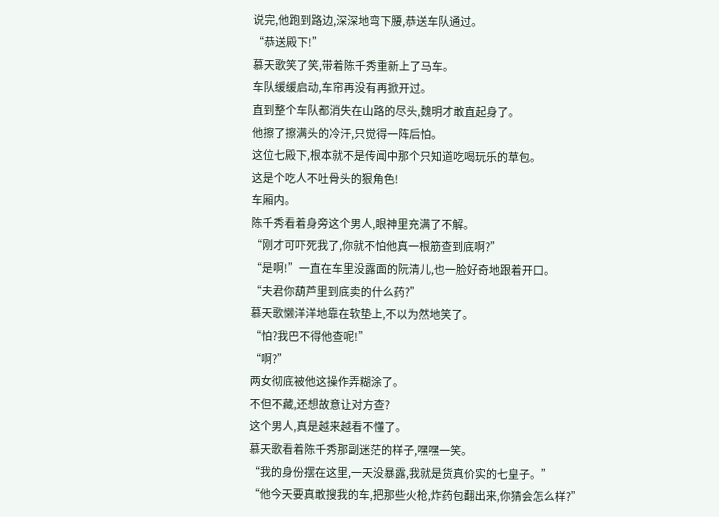说完,他跑到路边,深深地弯下腰,恭送车队通过。
“恭送殿下!”
慕天歌笑了笑,带着陈千秀重新上了马车。
车队缓缓启动,车帘再没有再掀开过。
直到整个车队都消失在山路的尽头,魏明才敢直起身了。
他擦了擦满头的冷汗,只觉得一阵后怕。
这位七殿下,根本就不是传闻中那个只知道吃喝玩乐的草包。
这是个吃人不吐骨头的狠角色!
车厢内。
陈千秀看着身旁这个男人,眼神里充满了不解。
“刚才可吓死我了,你就不怕他真一根筋查到底啊?”
“是啊!”一直在车里没露面的阮清儿,也一脸好奇地跟着开口。
“夫君你葫芦里到底卖的什么药?”
慕天歌懒洋洋地靠在软垫上,不以为然地笑了。
“怕?我巴不得他查呢!”
“啊?”
两女彻底被他这操作弄糊涂了。
不但不藏,还想故意让对方查?
这个男人,真是越来越看不懂了。
慕天歌看着陈千秀那副迷茫的样子,嘿嘿一笑。
“我的身份摆在这里,一天没暴露,我就是货真价实的七皇子。”
“他今天要真敢搜我的车,把那些火枪,炸药包翻出来,你猜会怎么样?”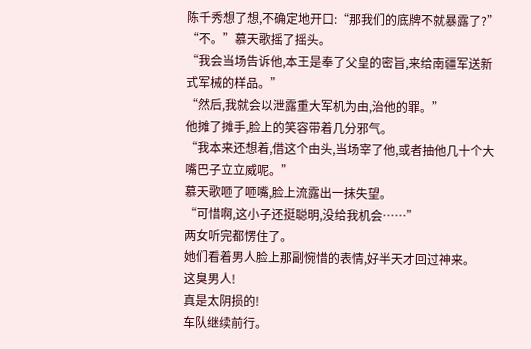陈千秀想了想,不确定地开口:“那我们的底牌不就暴露了?”
“不。”慕天歌摇了摇头。
“我会当场告诉他,本王是奉了父皇的密旨,来给南疆军送新式军械的样品。”
“然后,我就会以泄露重大军机为由,治他的罪。”
他摊了摊手,脸上的笑容带着几分邪气。
“我本来还想着,借这个由头,当场宰了他,或者抽他几十个大嘴巴子立立威呢。”
慕天歌咂了咂嘴,脸上流露出一抹失望。
“可惜啊,这小子还挺聪明,没给我机会……”
两女听完都愣住了。
她们看着男人脸上那副惋惜的表情,好半天才回过神来。
这臭男人!
真是太阴损的!
车队继续前行。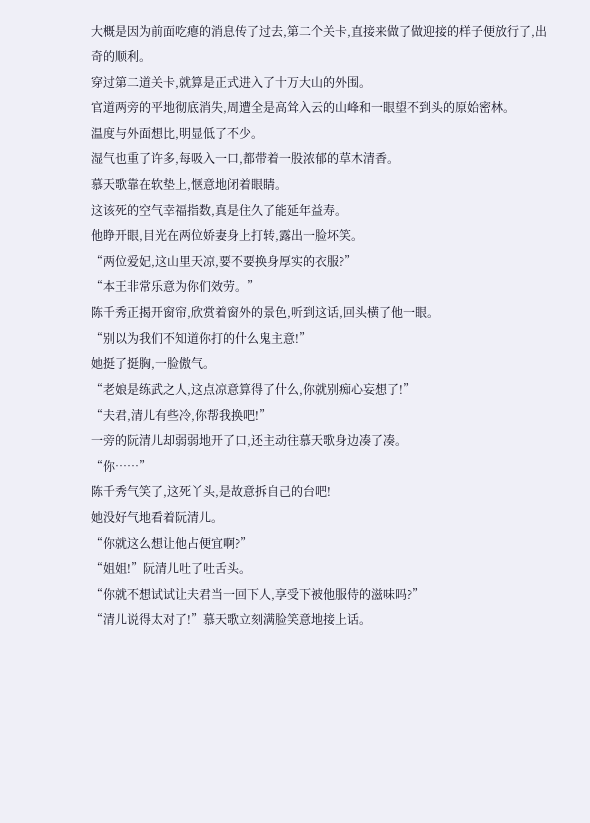大概是因为前面吃瘪的消息传了过去,第二个关卡,直接来做了做迎接的样子便放行了,出奇的顺利。
穿过第二道关卡,就算是正式进入了十万大山的外围。
官道两旁的平地彻底消失,周遭全是高耸入云的山峰和一眼望不到头的原始密林。
温度与外面想比,明显低了不少。
湿气也重了许多,每吸入一口,都带着一股浓郁的草木清香。
慕天歌靠在软垫上,惬意地闭着眼睛。
这该死的空气幸福指数,真是住久了能延年益寿。
他睁开眼,目光在两位娇妻身上打转,露出一脸坏笑。
“两位爱妃,这山里天凉,要不要换身厚实的衣服?”
“本王非常乐意为你们效劳。”
陈千秀正揭开窗帘,欣赏着窗外的景色,听到这话,回头横了他一眼。
“别以为我们不知道你打的什么鬼主意!”
她挺了挺胸,一脸傲气。
“老娘是练武之人,这点凉意算得了什么,你就别痴心妄想了!”
“夫君,清儿有些冷,你帮我换吧!”
一旁的阮清儿却弱弱地开了口,还主动往慕天歌身边凑了凑。
“你……”
陈千秀气笑了,这死丫头,是故意拆自己的台吧!
她没好气地看着阮清儿。
“你就这么想让他占便宜啊?”
“姐姐!”阮清儿吐了吐舌头。
“你就不想试试让夫君当一回下人,享受下被他服侍的滋味吗?”
“清儿说得太对了!”慕天歌立刻满脸笑意地接上话。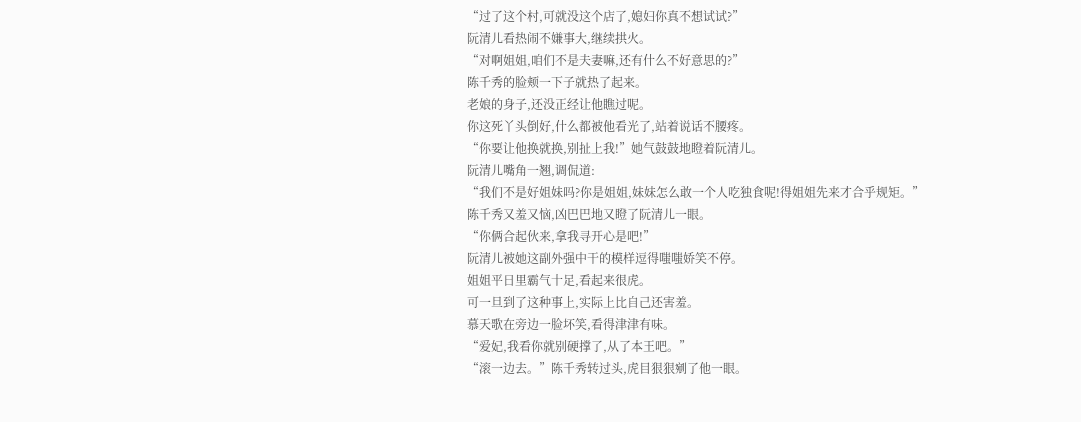“过了这个村,可就没这个店了,媳妇你真不想试试?”
阮清儿看热闹不嫌事大,继续拱火。
“对啊姐姐,咱们不是夫妻嘛,还有什么不好意思的?”
陈千秀的脸颊一下子就热了起来。
老娘的身子,还没正经让他瞧过呢。
你这死丫头倒好,什么都被他看光了,站着说话不腰疼。
“你要让他换就换,别扯上我!”她气鼓鼓地瞪着阮清儿。
阮清儿嘴角一翘,调侃道:
“我们不是好姐妹吗?你是姐姐,妹妹怎么敢一个人吃独食呢!得姐姐先来才合乎规矩。”
陈千秀又羞又恼,凶巴巴地又瞪了阮清儿一眼。
“你俩合起伙来,拿我寻开心是吧!”
阮清儿被她这副外强中干的模样逗得嗤嗤娇笑不停。
姐姐平日里霸气十足,看起来很虎。
可一旦到了这种事上,实际上比自己还害羞。
慕天歌在旁边一脸坏笑,看得津津有味。
“爱妃,我看你就别硬撑了,从了本王吧。”
“滚一边去。”陈千秀转过头,虎目狠狠剜了他一眼。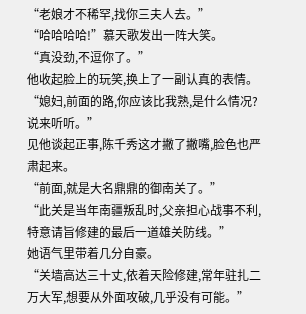“老娘才不稀罕,找你三夫人去。”
“哈哈哈哈!”慕天歌发出一阵大笑。
“真没劲,不逗你了。”
他收起脸上的玩笑,换上了一副认真的表情。
“媳妇,前面的路,你应该比我熟,是什么情况?说来听听。”
见他谈起正事,陈千秀这才撇了撇嘴,脸色也严肃起来。
“前面,就是大名鼎鼎的御南关了。”
“此关是当年南疆叛乱时,父亲担心战事不利,特意请旨修建的最后一道雄关防线。”
她语气里带着几分自豪。
“关墙高达三十丈,依着天险修建,常年驻扎二万大军,想要从外面攻破,几乎没有可能。”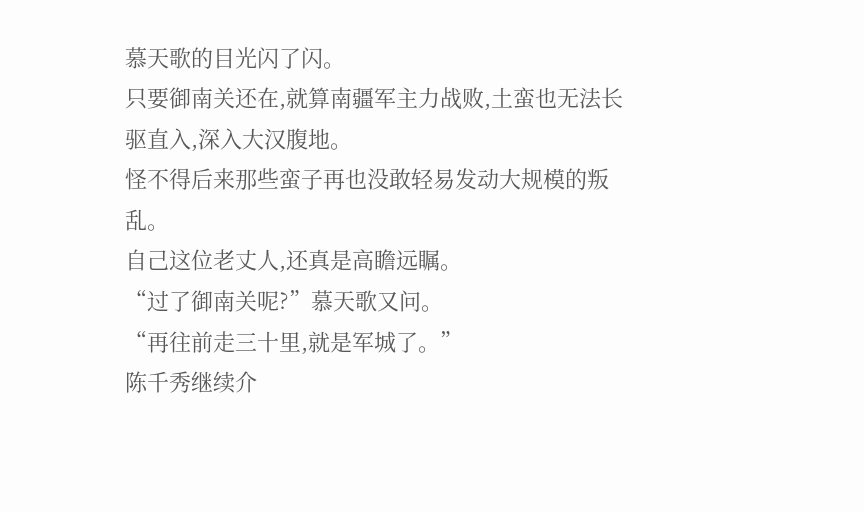慕天歌的目光闪了闪。
只要御南关还在,就算南疆军主力战败,土蛮也无法长驱直入,深入大汉腹地。
怪不得后来那些蛮子再也没敢轻易发动大规模的叛乱。
自己这位老丈人,还真是高瞻远瞩。
“过了御南关呢?”慕天歌又问。
“再往前走三十里,就是军城了。”
陈千秀继续介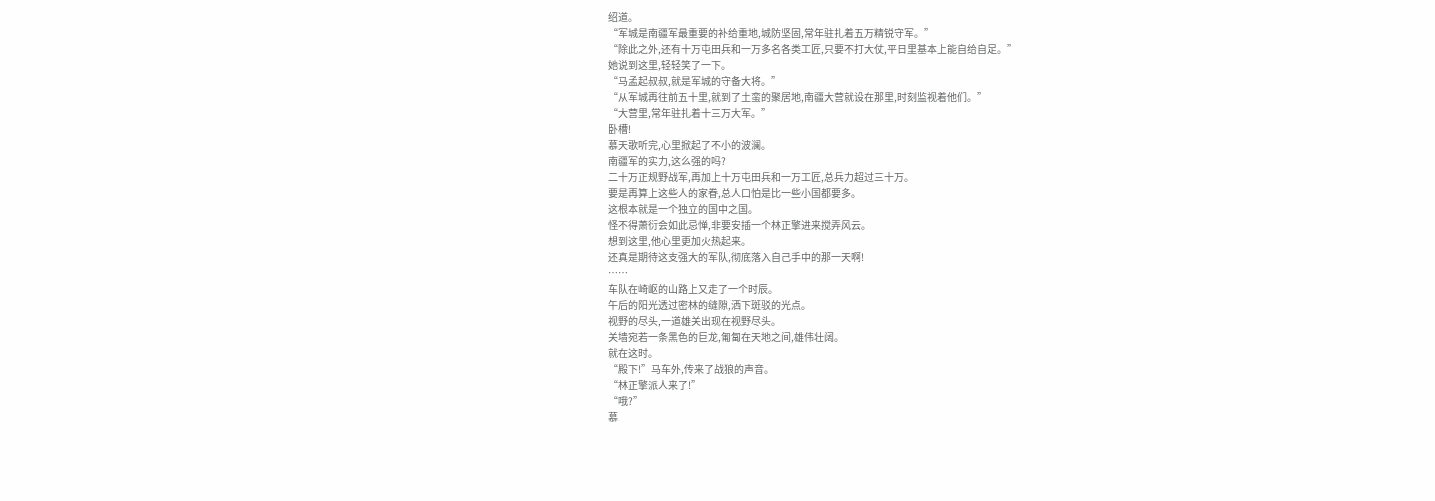绍道。
“军城是南疆军最重要的补给重地,城防坚固,常年驻扎着五万精锐守军。”
“除此之外,还有十万屯田兵和一万多名各类工匠,只要不打大仗,平日里基本上能自给自足。”
她说到这里,轻轻笑了一下。
“马孟起叔叔,就是军城的守备大将。”
“从军城再往前五十里,就到了土蛮的聚居地,南疆大营就设在那里,时刻监视着他们。”
“大营里,常年驻扎着十三万大军。”
卧槽!
慕天歌听完,心里掀起了不小的波澜。
南疆军的实力,这么强的吗?
二十万正规野战军,再加上十万屯田兵和一万工匠,总兵力超过三十万。
要是再算上这些人的家眷,总人口怕是比一些小国都要多。
这根本就是一个独立的国中之国。
怪不得萧衍会如此忌惮,非要安插一个林正擎进来搅弄风云。
想到这里,他心里更加火热起来。
还真是期待这支强大的军队,彻底落入自己手中的那一天啊!
……
车队在崎岖的山路上又走了一个时辰。
午后的阳光透过密林的缝隙,洒下斑驳的光点。
视野的尽头,一道雄关出现在视野尽头。
关墙宛若一条黑色的巨龙,匍匐在天地之间,雄伟壮阔。
就在这时。
“殿下!”马车外,传来了战狼的声音。
“林正擎派人来了!”
“哦?”
慕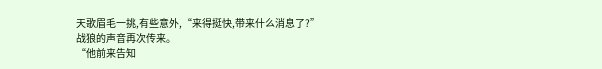天歌眉毛一挑,有些意外,“来得挺快,带来什么消息了?”
战狼的声音再次传来。
“他前来告知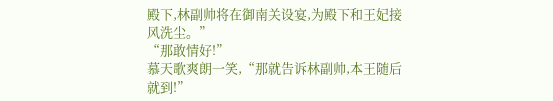殿下,林副帅将在御南关设宴,为殿下和王妃接风洗尘。”
“那敢情好!”
慕天歌爽朗一笑,“那就告诉林副帅,本王随后就到!”